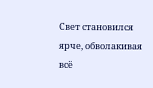Свет становился ярче, обволакивая всё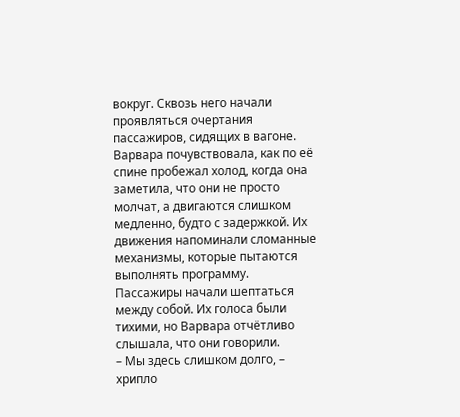вокруг. Сквозь него начали проявляться очертания пассажиров, сидящих в вагоне. Варвара почувствовала, как по её спине пробежал холод, когда она заметила, что они не просто молчат, а двигаются слишком медленно, будто с задержкой. Их движения напоминали сломанные механизмы, которые пытаются выполнять программу.
Пассажиры начали шептаться между собой. Их голоса были тихими, но Варвара отчётливо слышала, что они говорили.
– Мы здесь слишком долго, – хрипло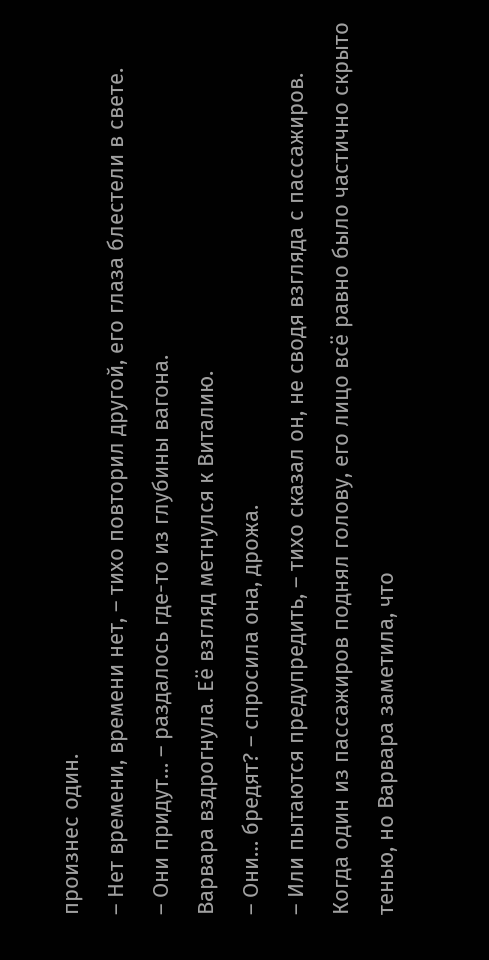произнес один.
– Нет времени, времени нет, – тихо повторил другой, его глаза блестели в свете.
– Они придут… – раздалось где-то из глубины вагона.
Варвара вздрогнула. Её взгляд метнулся к Виталию.
– Они… бредят? – спросила она, дрожа.
– Или пытаются предупредить, – тихо сказал он, не сводя взгляда с пассажиров.
Когда один из пассажиров поднял голову, его лицо всё равно было частично скрыто тенью, но Варвара заметила, что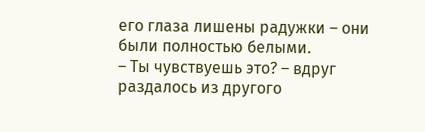его глаза лишены радужки – они были полностью белыми.
– Ты чувствуешь это? – вдруг раздалось из другого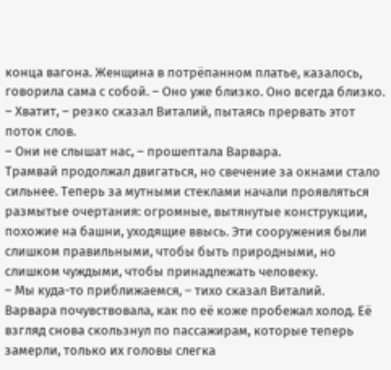конца вагона. Женщина в потрёпанном платье, казалось, говорила сама с собой. – Оно уже близко. Оно всегда близко.
– Хватит, – резко сказал Виталий, пытаясь прервать этот поток слов.
– Они не слышат нас, – прошептала Варвара.
Трамвай продолжал двигаться, но свечение за окнами стало сильнее. Теперь за мутными стеклами начали проявляться размытые очертания: огромные, вытянутые конструкции, похожие на башни, уходящие ввысь. Эти сооружения были слишком правильными, чтобы быть природными, но слишком чуждыми, чтобы принадлежать человеку.
– Мы куда-то приближаемся, – тихо сказал Виталий.
Варвара почувствовала, как по её коже пробежал холод. Её взгляд снова скользнул по пассажирам, которые теперь замерли, только их головы слегка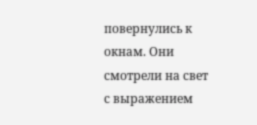повернулись к окнам. Они смотрели на свет с выражением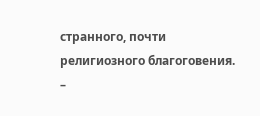странного, почти религиозного благоговения.
–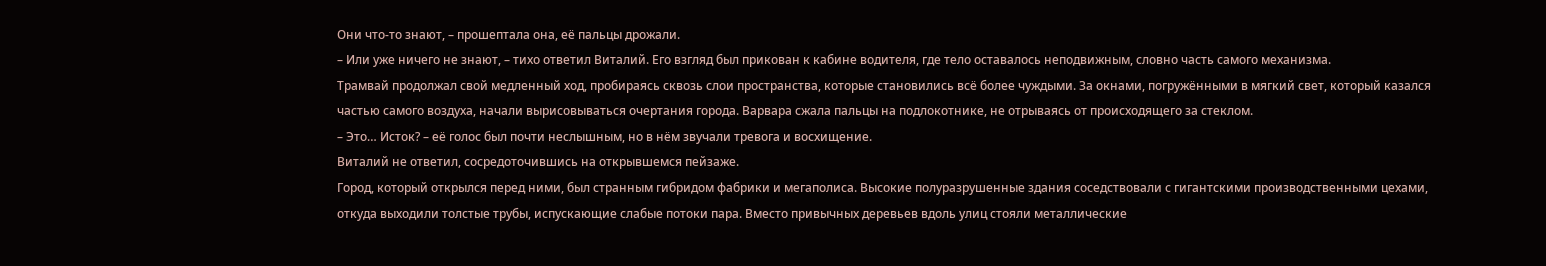Они что-то знают, – прошептала она, её пальцы дрожали.
– Или уже ничего не знают, – тихо ответил Виталий. Его взгляд был прикован к кабине водителя, где тело оставалось неподвижным, словно часть самого механизма.
Трамвай продолжал свой медленный ход, пробираясь сквозь слои пространства, которые становились всё более чуждыми. За окнами, погружёнными в мягкий свет, который казался частью самого воздуха, начали вырисовываться очертания города. Варвара сжала пальцы на подлокотнике, не отрываясь от происходящего за стеклом.
– Это… Исток? – её голос был почти неслышным, но в нём звучали тревога и восхищение.
Виталий не ответил, сосредоточившись на открывшемся пейзаже.
Город, который открылся перед ними, был странным гибридом фабрики и мегаполиса. Высокие полуразрушенные здания соседствовали с гигантскими производственными цехами, откуда выходили толстые трубы, испускающие слабые потоки пара. Вместо привычных деревьев вдоль улиц стояли металлические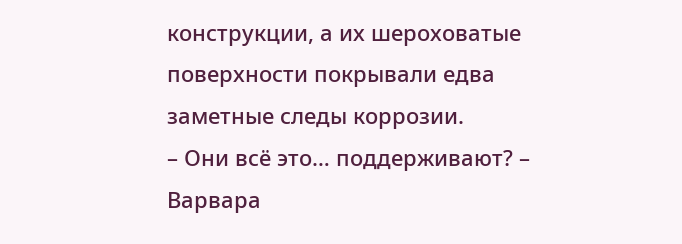конструкции, а их шероховатые поверхности покрывали едва заметные следы коррозии.
– Они всё это… поддерживают? – Варвара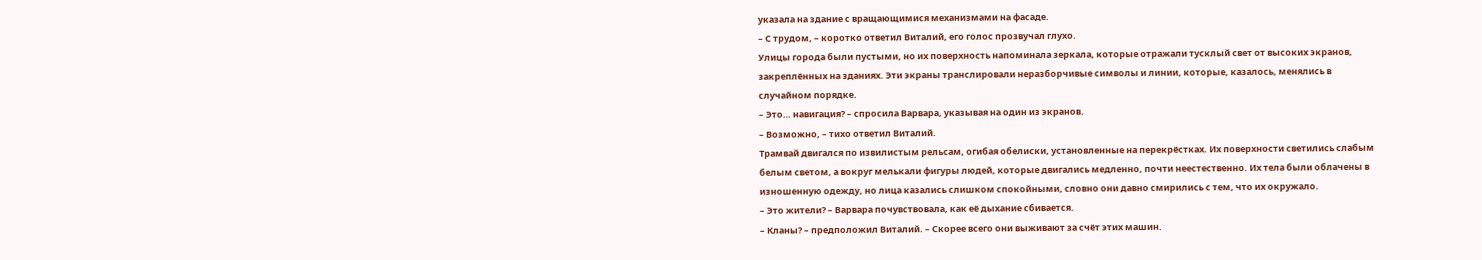указала на здание с вращающимися механизмами на фасаде.
– С трудом, – коротко ответил Виталий, его голос прозвучал глухо.
Улицы города были пустыми, но их поверхность напоминала зеркала, которые отражали тусклый свет от высоких экранов, закреплённых на зданиях. Эти экраны транслировали неразборчивые символы и линии, которые, казалось, менялись в случайном порядке.
– Это… навигация? – спросила Варвара, указывая на один из экранов.
– Возможно, – тихо ответил Виталий.
Трамвай двигался по извилистым рельсам, огибая обелиски, установленные на перекрёстках. Их поверхности светились слабым белым светом, а вокруг мелькали фигуры людей, которые двигались медленно, почти неестественно. Их тела были облачены в изношенную одежду, но лица казались слишком спокойными, словно они давно смирились с тем, что их окружало.
– Это жители? – Варвара почувствовала, как её дыхание сбивается.
– Кланы? – предположил Виталий. – Скорее всего они выживают за счёт этих машин.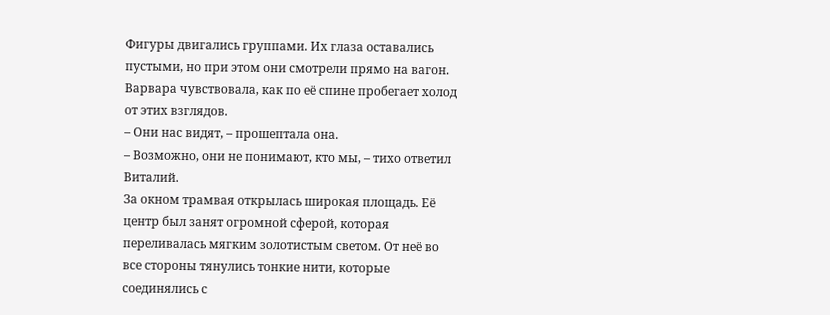Фигуры двигались группами. Их глаза оставались пустыми, но при этом они смотрели прямо на вагон. Варвара чувствовала, как по её спине пробегает холод от этих взглядов.
– Они нас видят, – прошептала она.
– Возможно, они не понимают, кто мы, – тихо ответил Виталий.
За окном трамвая открылась широкая площадь. Её центр был занят огромной сферой, которая переливалась мягким золотистым светом. От неё во все стороны тянулись тонкие нити, которые соединялись с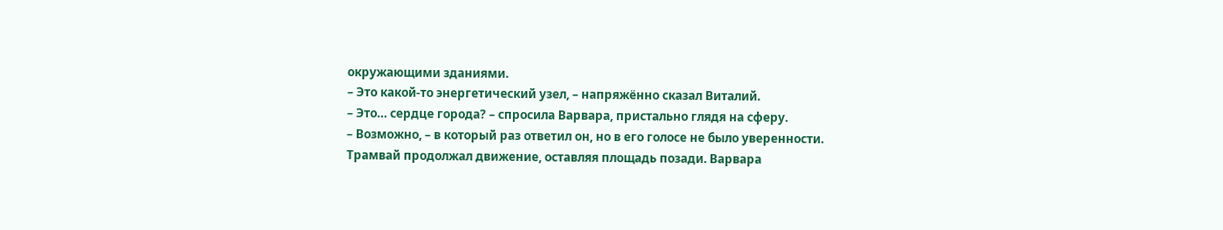окружающими зданиями.
– Это какой-то энергетический узел, – напряжённо сказал Виталий.
– Это… сердце города? – спросила Варвара, пристально глядя на сферу.
– Возможно, – в который раз ответил он, но в его голосе не было уверенности.
Трамвай продолжал движение, оставляя площадь позади. Варвара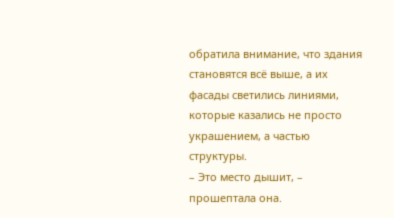обратила внимание, что здания становятся всё выше, а их фасады светились линиями, которые казались не просто украшением, а частью структуры.
– Это место дышит, – прошептала она.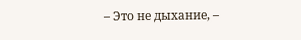– Это не дыхание, –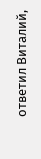ответил Виталий,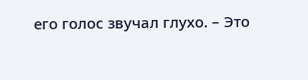его голос звучал глухо. – Это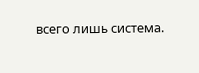всего лишь система.